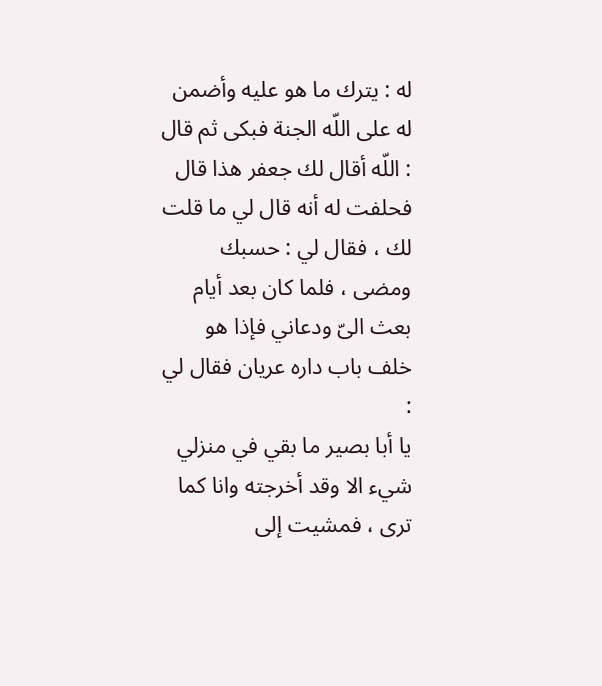له : يترك ما هو عليه وأضمن له على اللّه الجنة فبكى ثم قال : اللّه أقال لك جعفر هذا قال فحلفت له أنه قال لي ما قلت لك ، فقال لي : حسبك ومضى ، فلما كان بعد أيام بعث الىّ ودعاني فإذا هو خلف باب داره عريان فقال لي :
يا أبا بصير ما بقي في منزلي شيء الا وقد أخرجته وانا كما ترى ، فمشيت إلى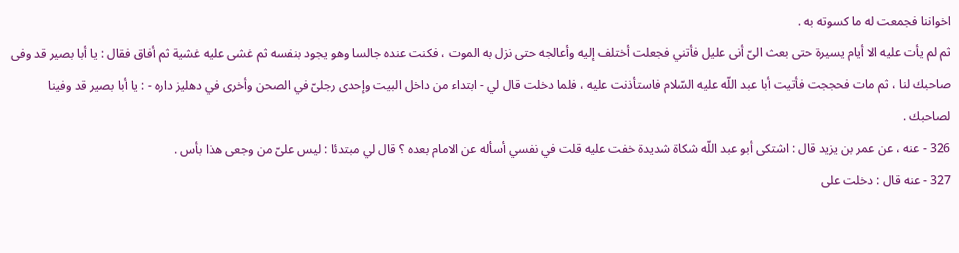اخواننا فجمعت له ما كسوته به .
ثم لم يأت عليه الا أيام يسيرة حتى بعث الىّ أنى عليل فأتني فجعلت أختلف إليه وأعالجه حتى نزل به الموت ، فكنت عنده جالسا وهو يجود بنفسه ثم غشى عليه غشية ثم أفاق فقال : يا أبا بصير قد وفى صاحبك لنا ، ثم مات فحججت فأتيت أبا عبد اللّه عليه السّلام فاستأذنت عليه ، فلما دخلت قال لي - ابتداء من داخل البيت وإحدى رجلىّ في الصحن وأخرى في دهليز داره - : يا أبا بصير قد وفينا لصاحبك .
326 - عنه ، عن عمر بن يزيد قال : اشتكى أبو عبد اللّه شكاة شديدة خفت عليه قلت في نفسي أسأله عن الامام بعده ؟ قال لي مبتدئا : ليس علىّ من وجعى هذا بأس .
327 - عنه قال : دخلت على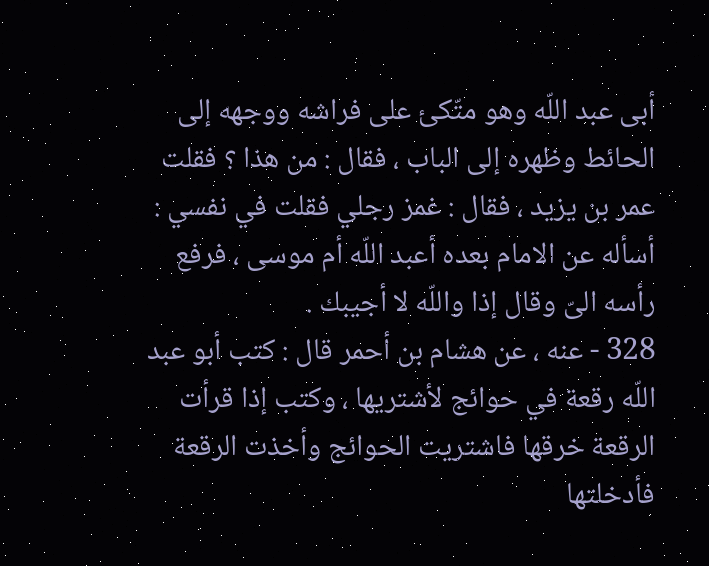أبى عبد اللّه وهو متّكئ على فراشه ووجهه إلى الحائط وظهره إلى الباب ، فقال : من هذا ؟ فقلت عمر بن يزيد ، فقال : غمز رجلي فقلت في نفسي : أسأله عن الامام بعده أعبد اللّه أم موسى ، فرفع رأسه الىّ وقال إذا واللّه لا أجيبك .
328 - عنه ، عن هشام بن أحمر قال : كتب أبو عبد اللّه رقعة في حوائج لأشتريها ، وكتب إذا قرأت الرقعة خرقها فاشتريت الحوائج وأخذت الرقعة فأدخلتها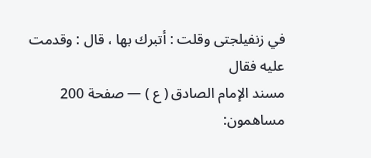في زنفيلجتى وقلت : أتبرك بها ، قال : وقدمت عليه فقال
مسند الإمام الصادق ( ع ) — صفحة 200
مساهمون: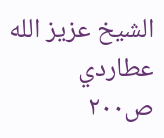الشيخ عزيز الله عطاردي
ص٢٠٠